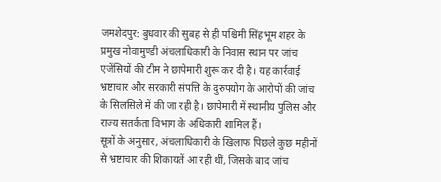जमशेदपुर: बुधवार की सुबह से ही पश्चिमी सिंहभूम शहर के प्रमुख नोवामुण्डी अंचलाधिकारी के निवास स्थान पर जांच एजेंसियों की टीम ने छापेमारी शुरू कर दी है। यह कार्रवाई भ्रष्टाचार और सरकारी संपत्ति के दुरुपयोग के आरोपों की जांच के सिलसिले में की जा रही है। छापेमारी में स्थानीय पुलिस और राज्य सतर्कता विभाग के अधिकारी शामिल हैं।
सूत्रों के अनुसार, अंचलाधिकारी के खिलाफ पिछले कुछ महीनों से भ्रष्टाचार की शिकायतें आ रही थीं, जिसके बाद जांच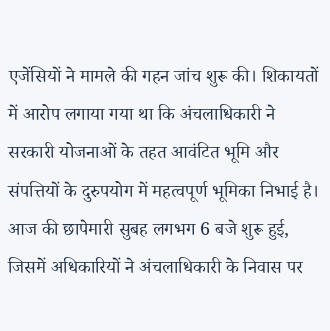एजेंसियों ने मामले की गहन जांच शुरू की। शिकायतों में आरोप लगाया गया था कि अंचलाधिकारी ने सरकारी योजनाओं के तहत आवंटित भूमि और संपत्तियों के दुरुपयोग में महत्वपूर्ण भूमिका निभाई है।
आज की छापेमारी सुबह लगभग 6 बजे शुरू हुई, जिसमें अधिकारियों ने अंचलाधिकारी के निवास पर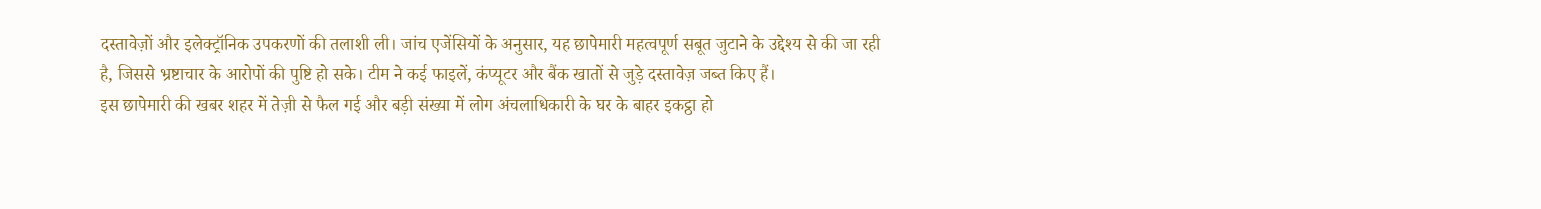दस्तावेज़ों और इलेक्ट्रॉनिक उपकरणों की तलाशी ली। जांच एजेंसियों के अनुसार, यह छापेमारी महत्वपूर्ण सबूत जुटाने के उद्देश्य से की जा रही है, जिससे भ्रष्टाचार के आरोपों की पुष्टि हो सके। टीम ने कई फाइलें, कंप्यूटर और बैंक खातों से जुड़े दस्तावेज़ जब्त किए हैं।
इस छापेमारी की खबर शहर में तेज़ी से फैल गई और बड़ी संख्या में लोग अंचलाधिकारी के घर के बाहर इकट्ठा हो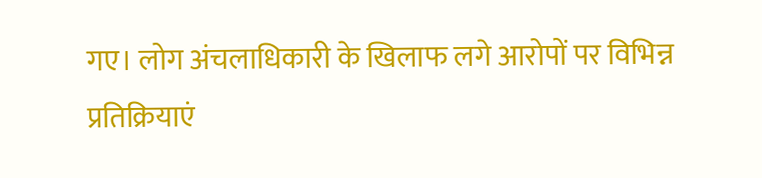गए। लोग अंचलाधिकारी के खिलाफ लगे आरोपों पर विभिन्न प्रतिक्रियाएं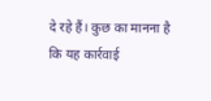दे रहे हैं। कुछ का मानना है कि यह कार्रवाई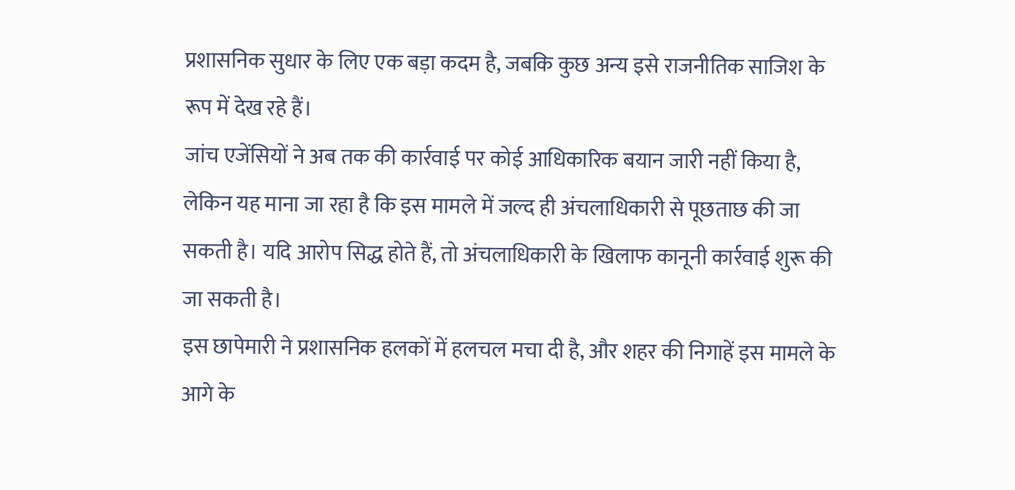प्रशासनिक सुधार के लिए एक बड़ा कदम है, जबकि कुछ अन्य इसे राजनीतिक साजिश के रूप में देख रहे हैं।
जांच एजेंसियों ने अब तक की कार्रवाई पर कोई आधिकारिक बयान जारी नहीं किया है, लेकिन यह माना जा रहा है कि इस मामले में जल्द ही अंचलाधिकारी से पूछताछ की जा सकती है। यदि आरोप सिद्ध होते हैं, तो अंचलाधिकारी के खिलाफ कानूनी कार्रवाई शुरू की जा सकती है।
इस छापेमारी ने प्रशासनिक हलकों में हलचल मचा दी है, और शहर की निगाहें इस मामले के आगे के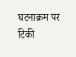घटनाक्रम पर टिकी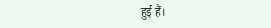हुई हैं।